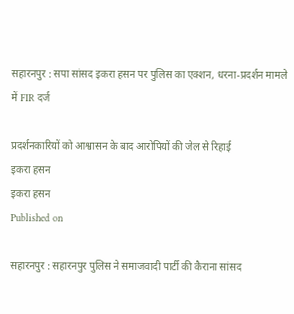सहारनपुर : सपा सांसद इकरा हसन पर पुलिस का एक्शन, धरना-प्रदर्शन मामले में FIR दर्ज

प्रदर्शनकारियों को आश्वासन के बाद आरोपियों की जेल से रिहाई
इकरा हसन
इकरा हसन
Published on

सहारनपुर : सहारनपुर पुलिस ने समाजवादी पार्टी की कैराना सांसद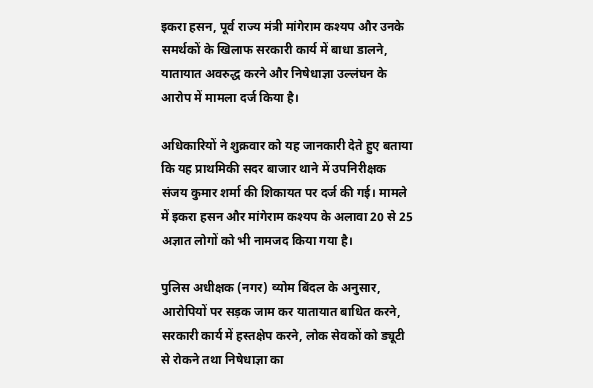इकरा हसन, पूर्व राज्य मंत्री मांगेराम कश्यप और उनके समर्थकों के खिलाफ सरकारी कार्य में बाधा डालने, यातायात अवरुद्ध करने और निषेधाज्ञा उल्लंघन के आरोप में मामला दर्ज किया है।

अधिकारियों ने शुक्रवार को यह जानकारी देते हुए बताया कि यह प्राथमिकी सदर बाजार थाने में उपनिरीक्षक संजय कुमार शर्मा की शिकायत पर दर्ज की गई। मामले में इकरा हसन और मांगेराम कश्यप के अलावा 20 से 25 अज्ञात लोगों को भी नामजद किया गया है।

पुलिस अधीक्षक (नगर) व्योम बिंदल के अनुसार, आरोपियों पर सड़क जाम कर यातायात बाधित करने, सरकारी कार्य में हस्तक्षेप करने, लोक सेवकों को ड्यूटी से रोकने तथा निषेधाज्ञा का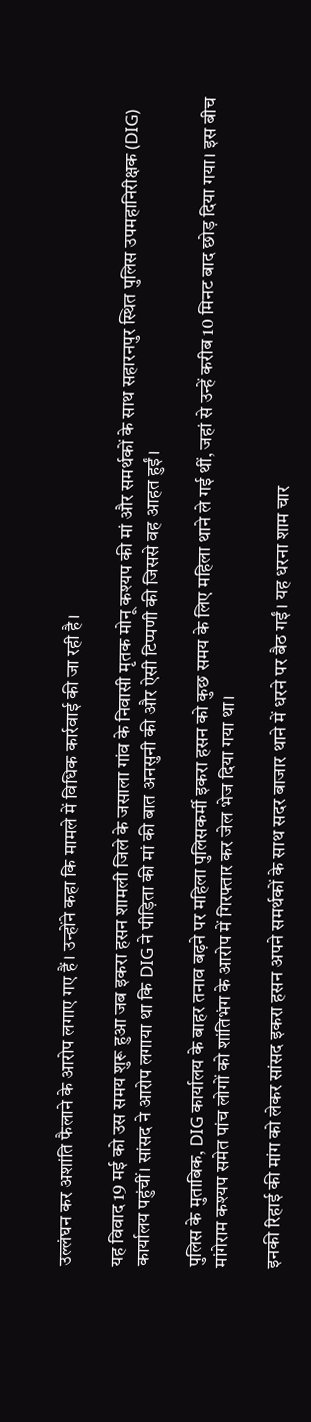उल्लंघन कर अशांति फैलाने के आरोप लगाए गए हैं। उन्होंने कहा कि मामले में विधिक कार्रवाई की जा रही है।

यह विवाद 19 मई को उस समय शुरू हुआ जब इकरा हसन शामली जिले के जसाला गांव के निवासी मृतक मोनू कश्यप की मां और समर्थकों के साथ सहारनपुर स्थित पुलिस उपमहानिरीक्षक (DIG) कार्यालय पहुंचीं। सांसद ने आरोप लगाया था कि DIG ने पीड़िता की मां की बात अनसुनी की और ऐसी टिप्पणी की जिससे वह आहत हुईं।

पुलिस के मुताबिक, DIG कार्यालय के बाहर तनाव बढ़ने पर महिला पुलिसकर्मी इकरा हसन को कुछ समय के लिए महिला थाने ले गई थीं, जहां से उन्हें करीब 10 मिनट बाद छोड़ दिया गया। इस बीच मांगेराम कश्यप समेत पांच लोगों को शांतिभंग के आरोप में गिरफ्तार कर जेल भेज दिया गया था।

इनकी रिहाई की मांग को लेकर सांसद इकरा हसन अपने समर्थकों के साथ सदर बाजार थाने में धरने पर बैठ गईं। यह धरना शाम चार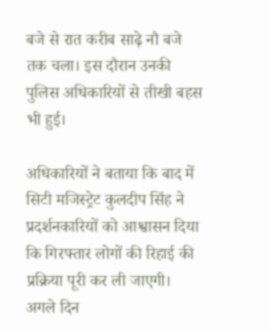बजे से रात करीब साढ़े नौ बजे तक चला। इस दौरान उनकी पुलिस अधिकारियों से तीखी बहस भी हुई।

अधिकारियों ने बताया कि बाद में सिटी मजिस्ट्रेट कुलदीप सिंह ने प्रदर्शनकारियों को आश्वासन दिया कि गिरफ्तार लोगों की रिहाई की प्रक्रिया पूरी कर ली जाएगी। अगले दिन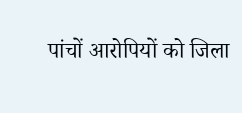पांचों आरोपियों को जिला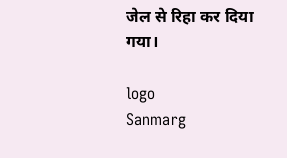जेल से रिहा कर दिया गया।

logo
Sanmarg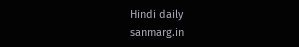Hindi daily
sanmarg.in